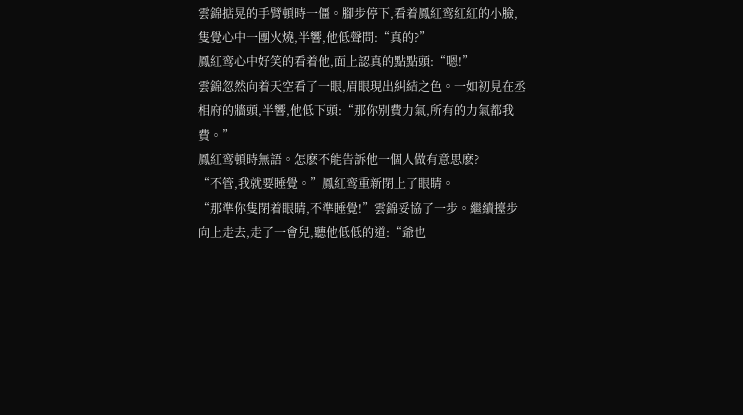雲錦掂晃的手臂頓時一僵。腳步停下,看着鳳紅鸾紅紅的小臉,隻覺心中一團火燒,半響,他低聲問:“真的?”
鳳紅鸾心中好笑的看着他,面上認真的點點頭:“嗯!”
雲錦忽然向着天空看了一眼,眉眼現出糾結之色。一如初見在丞相府的牆頭,半響,他低下頭:“那你别費力氣,所有的力氣都我費。”
鳳紅鸾頓時無語。怎麽不能告訴他一個人做有意思麽?
“不管,我就要睡覺。”鳳紅鸾重新閉上了眼睛。
“那準你隻閉着眼睛,不準睡覺!”雲錦妥協了一步。繼續擡步向上走去,走了一會兒,聽他低低的道:“爺也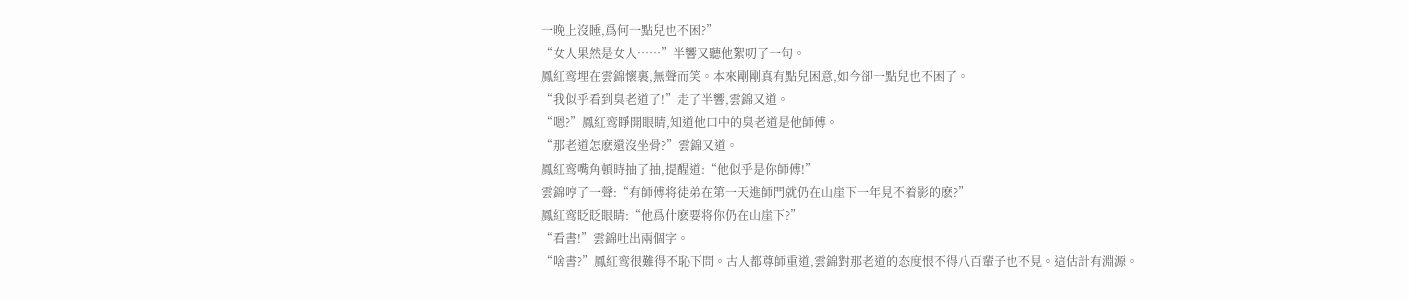一晚上沒睡,爲何一點兒也不困?”
“女人果然是女人……”半響又聽他絮叨了一句。
鳳紅鸾埋在雲錦懷裏,無聲而笑。本來剛剛真有點兒困意,如今卻一點兒也不困了。
“我似乎看到臭老道了!”走了半響,雲錦又道。
“嗯?”鳳紅鸾睜開眼睛,知道他口中的臭老道是他師傅。
“那老道怎麽還沒坐骨?”雲錦又道。
鳳紅鸾嘴角頓時抽了抽,提醒道:“他似乎是你師傅!”
雲錦哼了一聲:“有師傅将徒弟在第一天進師門就仍在山崖下一年見不着影的麽?”
鳳紅鸾眨眨眼睛:“他爲什麽要将你仍在山崖下?”
“看書!”雲錦吐出兩個字。
“啥書?”鳳紅鸾很難得不恥下問。古人都尊師重道,雲錦對那老道的态度恨不得八百輩子也不見。這估計有淵源。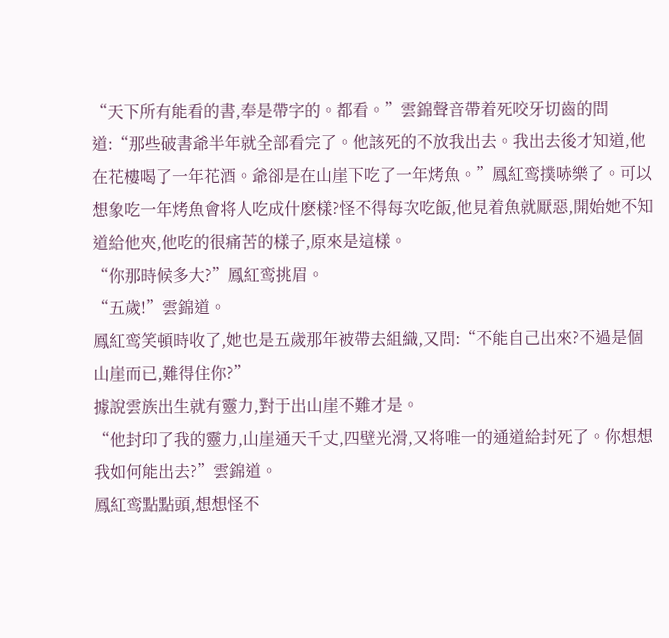“天下所有能看的書,奉是帶字的。都看。”雲錦聲音帶着死咬牙切齒的問道:“那些破書爺半年就全部看完了。他該死的不放我出去。我出去後才知道,他在花樓喝了一年花酒。爺卻是在山崖下吃了一年烤魚。”鳳紅鸾撲哧樂了。可以想象吃一年烤魚會将人吃成什麽樣?怪不得每次吃飯,他見着魚就厭惡,開始她不知道給他夾,他吃的很痛苦的樣子,原來是這樣。
“你那時候多大?”鳳紅鸾挑眉。
“五歲!”雲錦道。
鳳紅鸾笑頓時收了,她也是五歲那年被帶去組織,又問:“不能自己出來?不過是個山崖而已,難得住你?”
據說雲族出生就有靈力,對于出山崖不難才是。
“他封印了我的靈力,山崖通天千丈,四壁光滑,又将唯一的通道給封死了。你想想我如何能出去?”雲錦道。
鳳紅鸾點點頭,想想怪不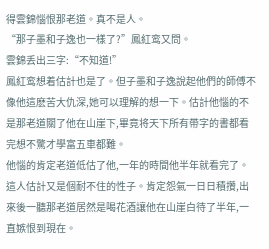得雲錦惱恨那老道。真不是人。
“那子墨和子逸也一樣了?”鳳紅鸾又問。
雲錦丢出三字:“不知道!”
鳳紅鸾想着估計也是了。但子墨和子逸說起他們的師傅不像他這麽苦大仇深,她可以理解的想一下。估計他惱的不是那老道關了他在山崖下,畢竟将天下所有帶字的書都看完想不驚才學富五車都難。
他惱的肯定老道低估了他,一年的時間他半年就看完了。這人估計又是個耐不住的性子。肯定怨氣一日日積攢,出來後一聽那老道居然是喝花酒讓他在山崖白待了半年,一直嫉恨到現在。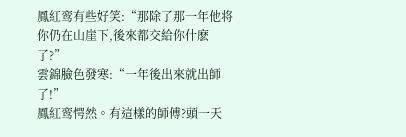鳳紅鸾有些好笑:“那除了那一年他将你仍在山崖下,後來都交給你什麽了?”
雲錦臉色發寒:“一年後出來就出師了!”
鳳紅鸾愕然。有這樣的師傅?頭一天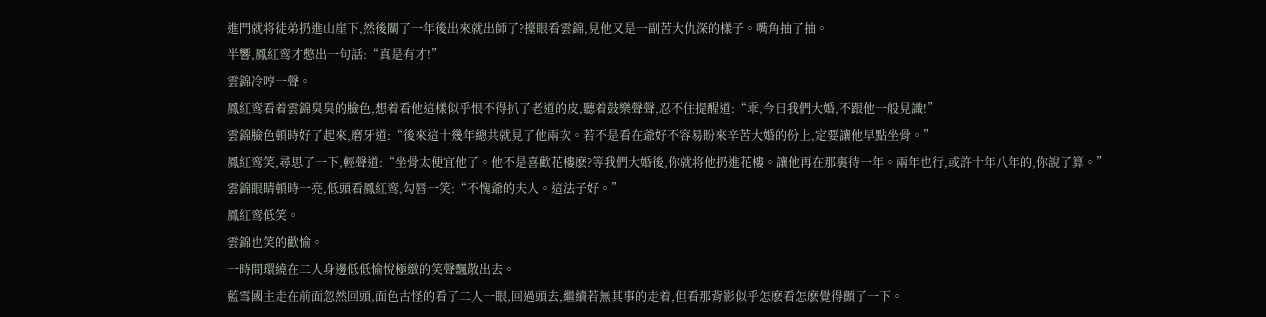進門就将徒弟扔進山崖下,然後關了一年後出來就出師了?擡眼看雲錦,見他又是一副苦大仇深的樣子。嘴角抽了抽。
半響,鳳紅鸾才憋出一句話:“真是有才!”
雲錦冷哼一聲。
鳳紅鸾看着雲錦臭臭的臉色,想着看他這樣似乎恨不得扒了老道的皮,聽着鼓樂聲聲,忍不住提醒道:“乖,今日我們大婚,不跟他一般見識!”
雲錦臉色頓時好了起來,磨牙道:“後來這十幾年總共就見了他兩次。若不是看在爺好不容易盼來辛苦大婚的份上,定要讓他早點坐骨。”
鳳紅鸾笑,尋思了一下,輕聲道:“坐骨太便宜他了。他不是喜歡花樓麽?等我們大婚後,你就将他扔進花樓。讓他再在那裏待一年。兩年也行,或許十年八年的,你說了算。”
雲錦眼睛頓時一亮,低頭看鳳紅鸾,勾唇一笑:“不愧爺的夫人。這法子好。”
鳳紅鸾低笑。
雲錦也笑的歡愉。
一時間環繞在二人身邊低低愉悅極緻的笑聲飄散出去。
藍雪國主走在前面忽然回頭,面色古怪的看了二人一眼,回過頭去,繼續若無其事的走着,但看那背影似乎怎麽看怎麽覺得顫了一下。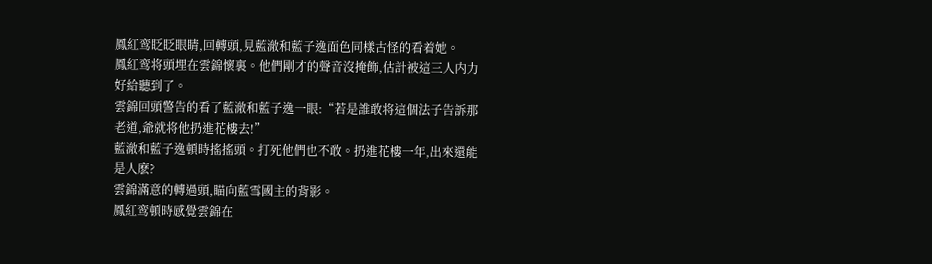鳳紅鸾眨眨眼睛,回轉頭,見藍澈和藍子逸面色同樣古怪的看着她。
鳳紅鸾将頭埋在雲錦懷裏。他們剛才的聲音沒掩飾,估計被這三人内力好給聽到了。
雲錦回頭警告的看了藍澈和藍子逸一眼:“若是誰敢将這個法子告訴那老道,爺就将他扔進花樓去!”
藍澈和藍子逸頓時搖搖頭。打死他們也不敢。扔進花樓一年,出來還能是人麽?
雲錦滿意的轉過頭,瞄向藍雪國主的背影。
鳳紅鸾頓時感覺雲錦在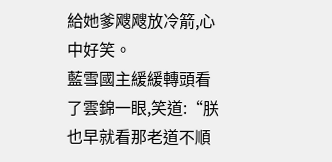給她爹飕飕放冷箭,心中好笑。
藍雪國主緩緩轉頭看了雲錦一眼,笑道:“朕也早就看那老道不順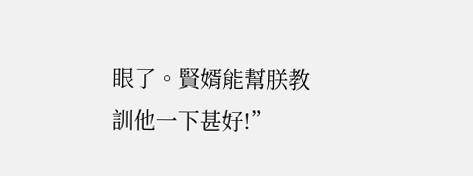眼了。賢婿能幫朕教訓他一下甚好!”